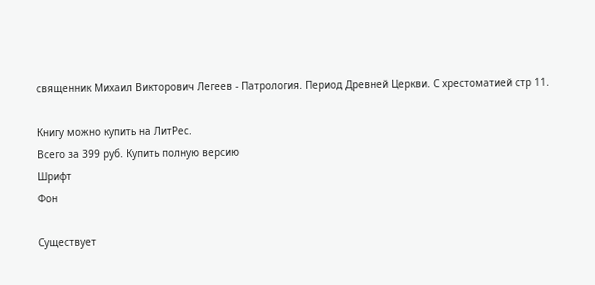священник Михаил Викторович Легеев - Патрология. Период Древней Церкви. С хрестоматией стр 11.

Книгу можно купить на ЛитРес.
Всего за 399 руб. Купить полную версию
Шрифт
Фон

Существует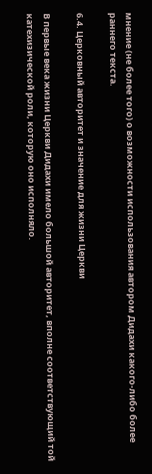мнение (не более того) о возможности использования автором Дидахи какого-либо более раннего текста.

6.4. Церковный авторитет и значение для жизни Церкви

В первые века жизни Церкви Дидахи имело большой авторитет, вполне соответствующий той катехизической роли, которую оно исполняло.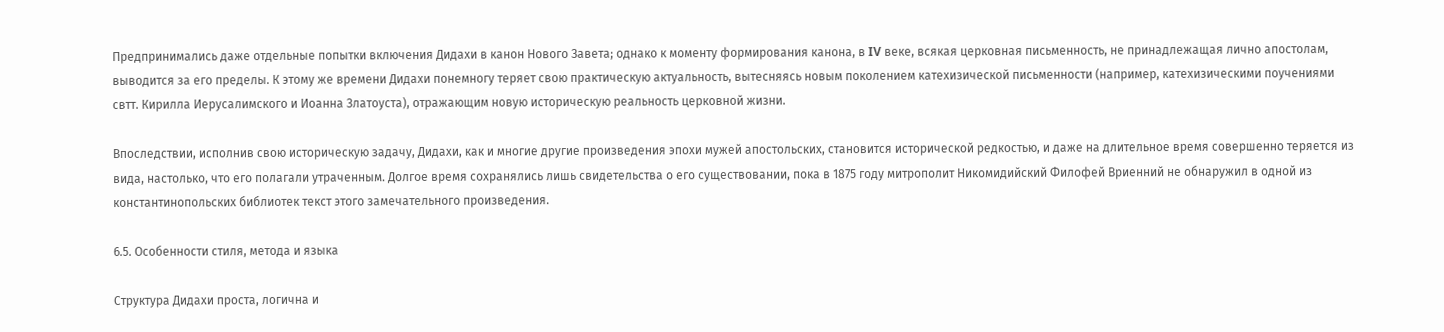Предпринимались даже отдельные попытки включения Дидахи в канон Нового Завета; однако к моменту формирования канона, в IV веке, всякая церковная письменность, не принадлежащая лично апостолам, выводится за его пределы. К этому же времени Дидахи понемногу теряет свою практическую актуальность, вытесняясь новым поколением катехизической письменности (например, катехизическими поучениями свтт. Кирилла Иерусалимского и Иоанна Златоуста), отражающим новую историческую реальность церковной жизни.

Впоследствии, исполнив свою историческую задачу, Дидахи, как и многие другие произведения эпохи мужей апостольских, становится исторической редкостью, и даже на длительное время совершенно теряется из вида, настолько, что его полагали утраченным. Долгое время сохранялись лишь свидетельства о его существовании, пока в 1875 году митрополит Никомидийский Филофей Вриенний не обнаружил в одной из константинопольских библиотек текст этого замечательного произведения.

6.5. Особенности стиля, метода и языка

Структура Дидахи проста, логична и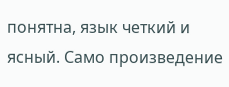понятна, язык четкий и ясный. Само произведение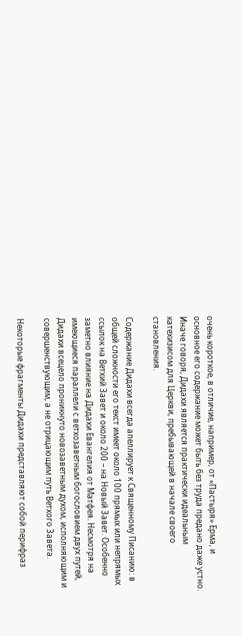очень короткое, в отличие, например, от «Пастыря» Ерма, и основное его содержание может быть без труда предано даже устно. Иначе говоря, Дидахи является практически идеальным катехизисом для Церкви, пребывающей в начале своего становления.

Содержание Дидахи всегда апеллирует к Священному Писанию: в общей сложности его текст имеет около 100 прямых или непрямых ссылок на Ветхий Завет и около 200 – на Новый Завет. Особенно заметно влияние на Дидахи Евангелия от Матфея. Несмотря на имеющиеся параллели с ветхозаветным богословием двух путей, Дидахи всецело проникнуто новозаветным духом, исполняющим и совершенствующим, а не отрицающим путь Ветхого Завета.

Некоторые фрагменты Дидахи представляют собой перифраз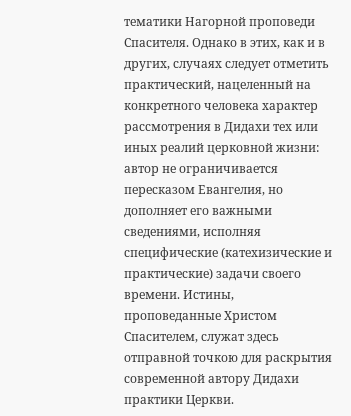тематики Нагорной проповеди Спасителя. Однако в этих, как и в других, случаях следует отметить практический, нацеленный на конкретного человека характер рассмотрения в Дидахи тех или иных реалий церковной жизни: автор не ограничивается пересказом Евангелия, но дополняет его важными сведениями, исполняя специфические (катехизические и практические) задачи своего времени. Истины, проповеданные Христом Спасителем, служат здесь отправной точкою для раскрытия современной автору Дидахи практики Церкви.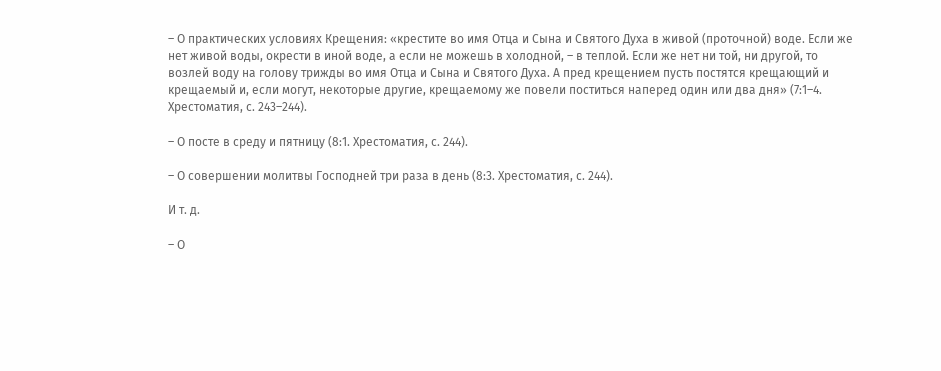– О практических условиях Крещения: «крестите во имя Отца и Сына и Святого Духа в живой (проточной) воде. Если же нет живой воды, окрести в иной воде, а если не можешь в холодной, – в теплой. Если же нет ни той, ни другой, то возлей воду на голову трижды во имя Отца и Сына и Святого Духа. А пред крещением пусть постятся крещающий и крещаемый и, если могут, некоторые другие, крещаемому же повели поститься наперед один или два дня» (7:1–4. Хрестоматия, с. 243–244).

– О посте в среду и пятницу (8:1. Хрестоматия, с. 244).

– О совершении молитвы Господней три раза в день (8:3. Хрестоматия, с. 244).

И т. д.

– О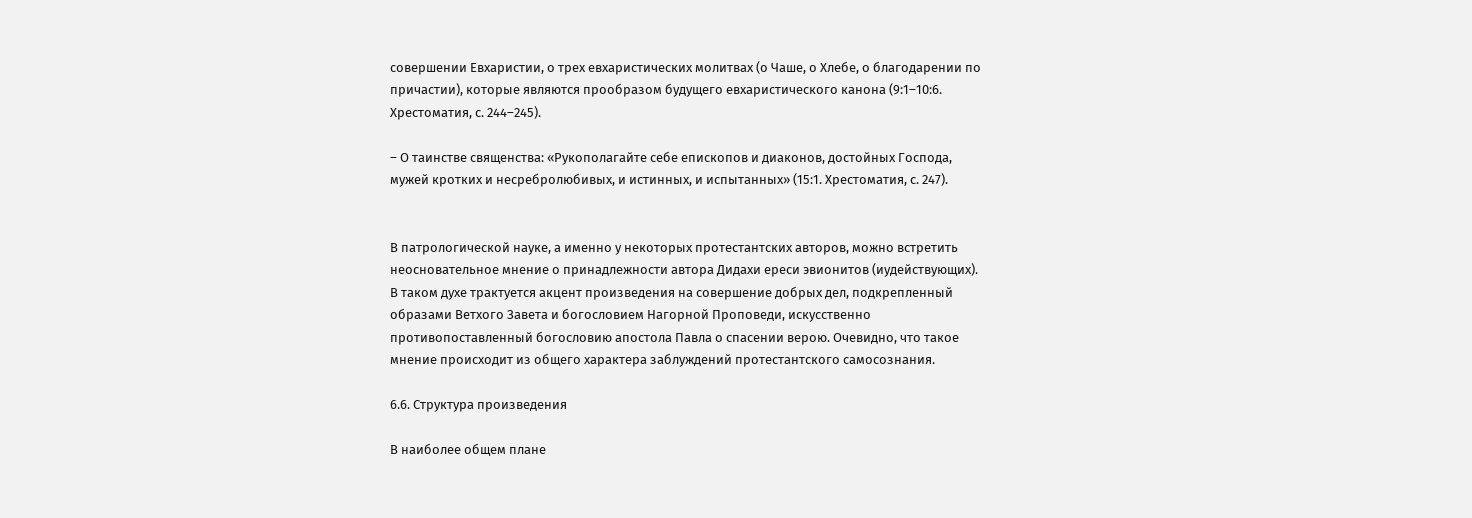совершении Евхаристии, о трех евхаристических молитвах (о Чаше, о Хлебе, о благодарении по причастии), которые являются прообразом будущего евхаристического канона (9:1–10:6. Хрестоматия, с. 244–245).

– О таинстве священства: «Рукополагайте себе епископов и диаконов, достойных Господа, мужей кротких и несребролюбивых, и истинных, и испытанных» (15:1. Хрестоматия, с. 247).


В патрологической науке, а именно у некоторых протестантских авторов, можно встретить неосновательное мнение о принадлежности автора Дидахи ереси эвионитов (иудействующих). В таком духе трактуется акцент произведения на совершение добрых дел, подкрепленный образами Ветхого Завета и богословием Нагорной Проповеди, искусственно противопоставленный богословию апостола Павла о спасении верою. Очевидно, что такое мнение происходит из общего характера заблуждений протестантского самосознания.

6.6. Структура произведения

В наиболее общем плане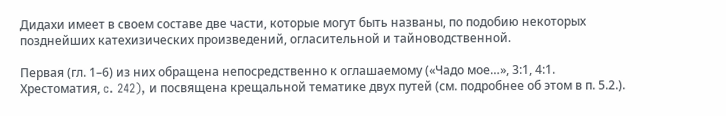Дидахи имеет в своем составе две части, которые могут быть названы, по подобию некоторых позднейших катехизических произведений, огласительной и тайноводственной.

Первая (гл. 1–6) из них обращена непосредственно к оглашаемому («Чадо мое…», 3:1, 4:1. Хрестоматия, c. 242), и посвящена крещальной тематике двух путей (см. подробнее об этом в п. 5.2.).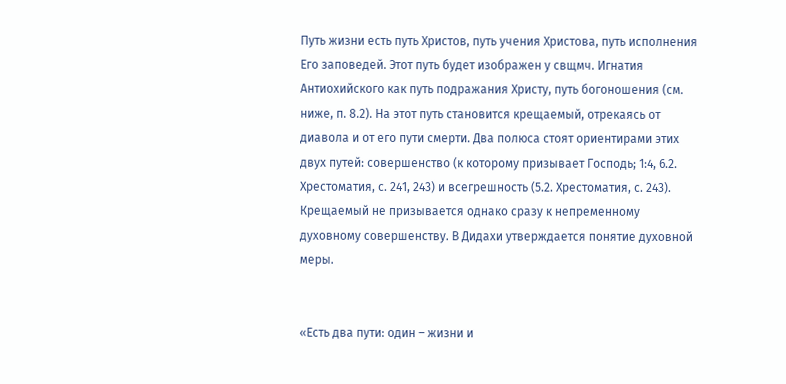Путь жизни есть путь Христов, путь учения Христова, путь исполнения Его заповедей. Этот путь будет изображен у свщмч. Игнатия Антиохийского как путь подражания Христу, путь богоношения (см. ниже, п. 8.2). На этот путь становится крещаемый, отрекаясь от диавола и от его пути смерти. Два полюса стоят ориентирами этих двух путей: совершенство (к которому призывает Господь; 1:4, 6.2. Хрестоматия, с. 241, 243) и всегрешность (5.2. Хрестоматия, с. 243). Крещаемый не призывается однако сразу к непременному духовному совершенству. В Дидахи утверждается понятие духовной меры.


«Есть два пути: один – жизни и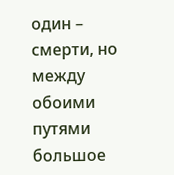один – смерти, но между обоими путями большое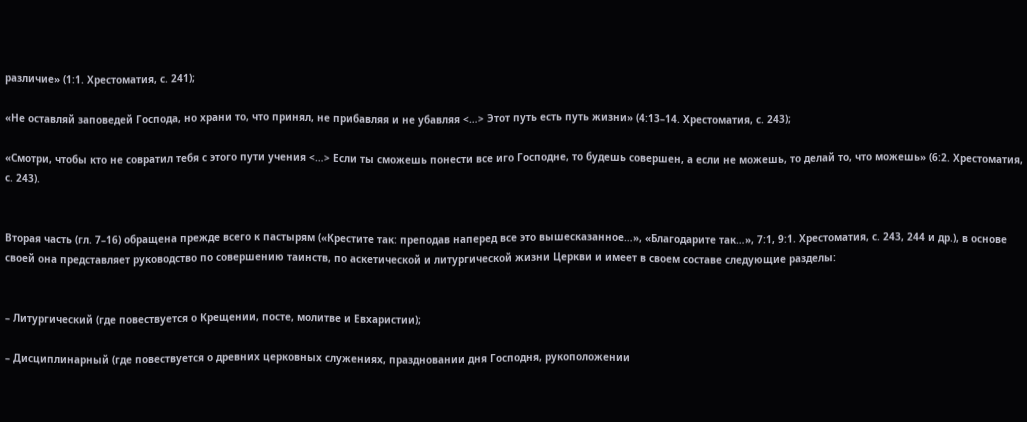различие» (1:1. Хрестоматия, с. 241);

«Не оставляй заповедей Господа, но храни то, что принял, не прибавляя и не убавляя <…> Этот путь есть путь жизни» (4:13–14. Хрестоматия, с. 243);

«Смотри, чтобы кто не совратил тебя с этого пути учения <…> Если ты сможешь понести все иго Господне, то будешь совершен, а если не можешь, то делай то, что можешь» (6:2. Хрестоматия, с. 243).


Вторая часть (гл. 7–16) обращена прежде всего к пастырям («Крестите так: преподав наперед все это вышесказанное…», «Благодарите так…», 7:1, 9:1. Хрестоматия, с. 243, 244 и др.), в основе своей она представляет руководство по совершению таинств, по аскетической и литургической жизни Церкви и имеет в своем составе следующие разделы:


– Литургический (где повествуется о Крещении, посте, молитве и Евхаристии);

– Дисциплинарный (где повествуется о древних церковных служениях, праздновании дня Господня, рукоположении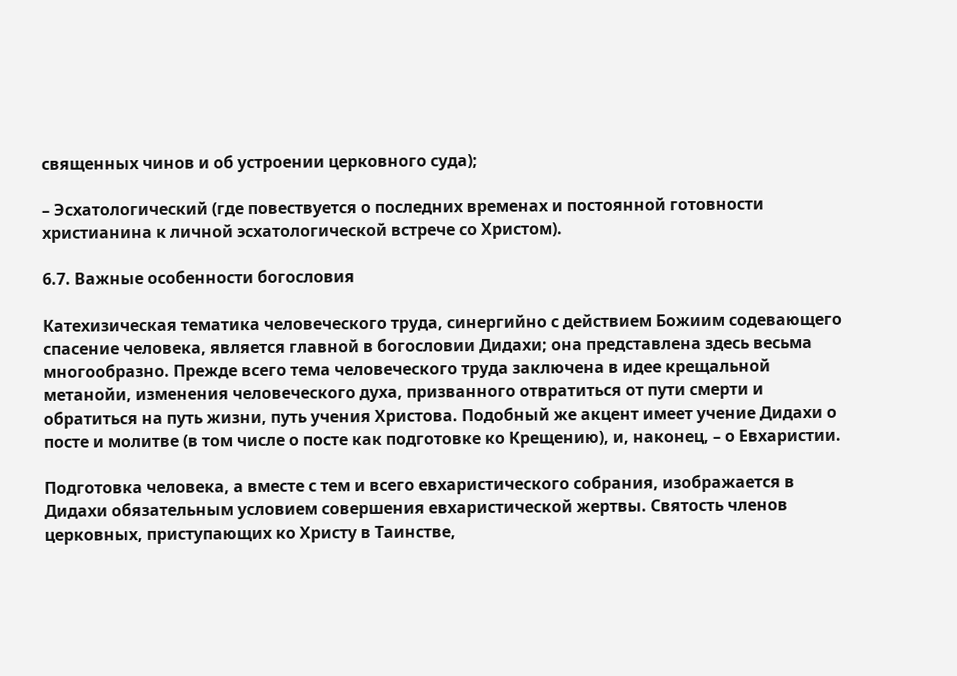священных чинов и об устроении церковного суда);

– Эсхатологический (где повествуется о последних временах и постоянной готовности христианина к личной эсхатологической встрече со Христом).

6.7. Важные особенности богословия

Катехизическая тематика человеческого труда, синергийно с действием Божиим содевающего спасение человека, является главной в богословии Дидахи; она представлена здесь весьма многообразно. Прежде всего тема человеческого труда заключена в идее крещальной метанойи, изменения человеческого духа, призванного отвратиться от пути смерти и обратиться на путь жизни, путь учения Христова. Подобный же акцент имеет учение Дидахи о посте и молитве (в том числе о посте как подготовке ко Крещению), и, наконец, – о Евхаристии.

Подготовка человека, а вместе с тем и всего евхаристического собрания, изображается в Дидахи обязательным условием совершения евхаристической жертвы. Святость членов церковных, приступающих ко Христу в Таинстве,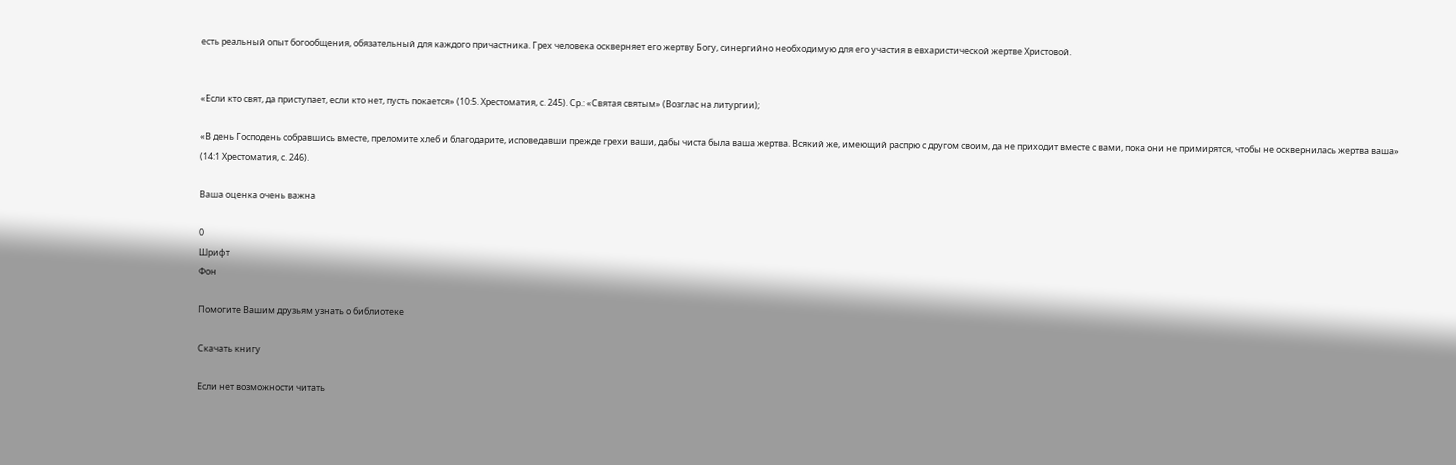есть реальный опыт богообщения, обязательный для каждого причастника. Грех человека оскверняет его жертву Богу, синергийно необходимую для его участия в евхаристической жертве Христовой.


«Если кто свят, да приступает, если кто нет, пусть покается» (10:5. Хрестоматия, с. 245). Ср.: «Святая святым» (Возглас на литургии);

«В день Господень собравшись вместе, преломите хлеб и благодарите, исповедавши прежде грехи ваши, дабы чиста была ваша жертва. Всякий же, имеющий распрю с другом своим, да не приходит вместе с вами, пока они не примирятся, чтобы не осквернилась жертва ваша» (14:1 Хрестоматия, с. 246).

Ваша оценка очень важна

0
Шрифт
Фон

Помогите Вашим друзьям узнать о библиотеке

Скачать книгу

Если нет возможности читать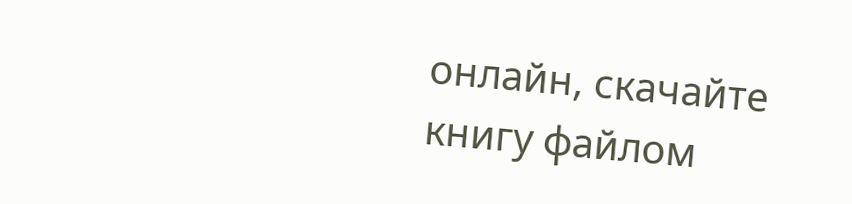онлайн, скачайте книгу файлом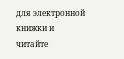для электронной книжки и читайте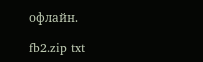офлайн.

fb2.zip txt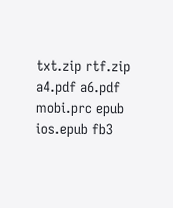txt.zip rtf.zip a4.pdf a6.pdf mobi.prc epub ios.epub fb3